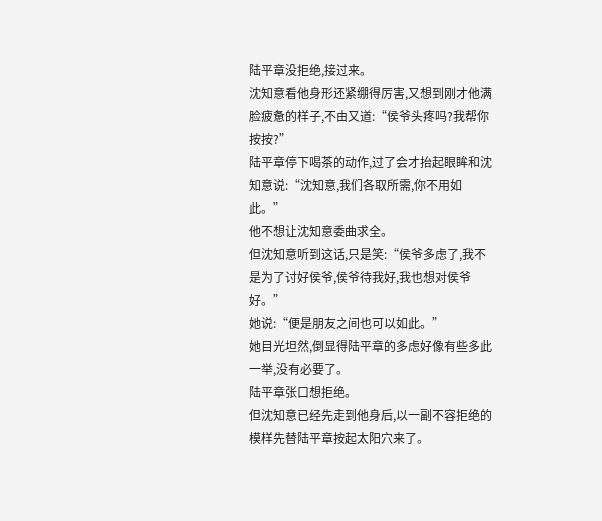陆平章没拒绝,接过来。
沈知意看他身形还紧绷得厉害,又想到刚才他满脸疲惫的样子,不由又道:“侯爷头疼吗?我帮你按按?”
陆平章停下喝茶的动作,过了会才抬起眼眸和沈知意说:“沈知意,我们各取所需,你不用如此。”
他不想让沈知意委曲求全。
但沈知意听到这话,只是笑:“侯爷多虑了,我不是为了讨好侯爷,侯爷待我好,我也想对侯爷好。”
她说:“便是朋友之间也可以如此。”
她目光坦然,倒显得陆平章的多虑好像有些多此一举,没有必要了。
陆平章张口想拒绝。
但沈知意已经先走到他身后,以一副不容拒绝的模样先替陆平章按起太阳穴来了。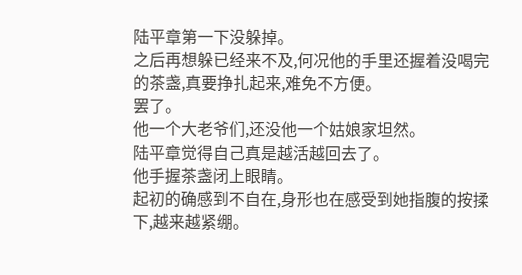陆平章第一下没躲掉。
之后再想躲已经来不及,何况他的手里还握着没喝完的茶盏,真要挣扎起来,难免不方便。
罢了。
他一个大老爷们,还没他一个姑娘家坦然。
陆平章觉得自己真是越活越回去了。
他手握茶盏闭上眼睛。
起初的确感到不自在,身形也在感受到她指腹的按揉下,越来越紧绷。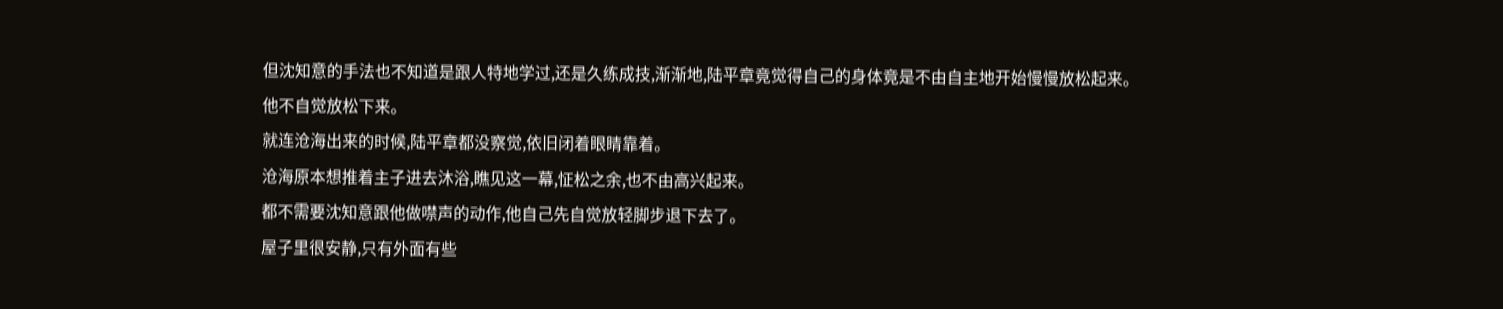但沈知意的手法也不知道是跟人特地学过,还是久练成技,渐渐地,陆平章竟觉得自己的身体竟是不由自主地开始慢慢放松起来。
他不自觉放松下来。
就连沧海出来的时候,陆平章都没察觉,依旧闭着眼睛靠着。
沧海原本想推着主子进去沐浴,瞧见这一幕,怔松之余,也不由高兴起来。
都不需要沈知意跟他做噤声的动作,他自己先自觉放轻脚步退下去了。
屋子里很安静,只有外面有些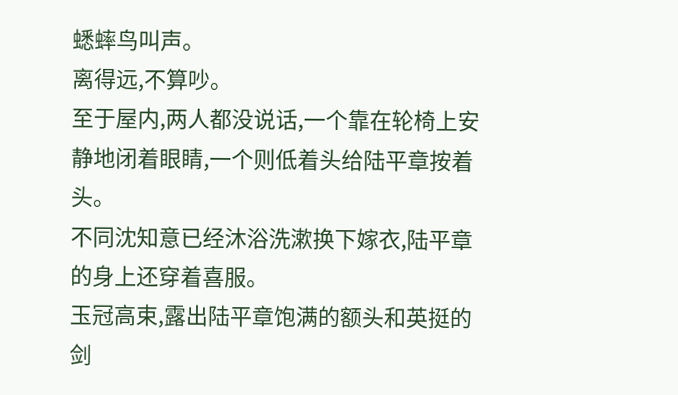蟋蟀鸟叫声。
离得远,不算吵。
至于屋内,两人都没说话,一个靠在轮椅上安静地闭着眼睛,一个则低着头给陆平章按着头。
不同沈知意已经沐浴洗漱换下嫁衣,陆平章的身上还穿着喜服。
玉冠高束,露出陆平章饱满的额头和英挺的剑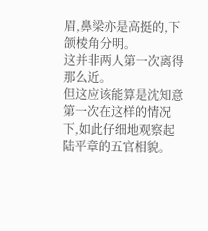眉,鼻梁亦是高挺的,下颌棱角分明。
这并非两人第一次离得那么近。
但这应该能算是沈知意第一次在这样的情况下,如此仔细地观察起陆平章的五官相貌。